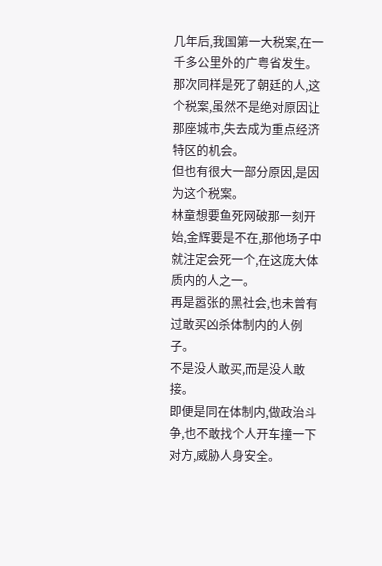几年后,我国第一大税案,在一千多公里外的广粤省发生。
那次同样是死了朝廷的人,这个税案,虽然不是绝对原因让那座城市,失去成为重点经济特区的机会。
但也有很大一部分原因,是因为这个税案。
林童想要鱼死网破那一刻开始,金辉要是不在,那他场子中就注定会死一个,在这庞大体质内的人之一。
再是嚣张的黑社会,也未曾有过敢买凶杀体制内的人例子。
不是没人敢买,而是没人敢接。
即便是同在体制内,做政治斗争,也不敢找个人开车撞一下对方,威胁人身安全。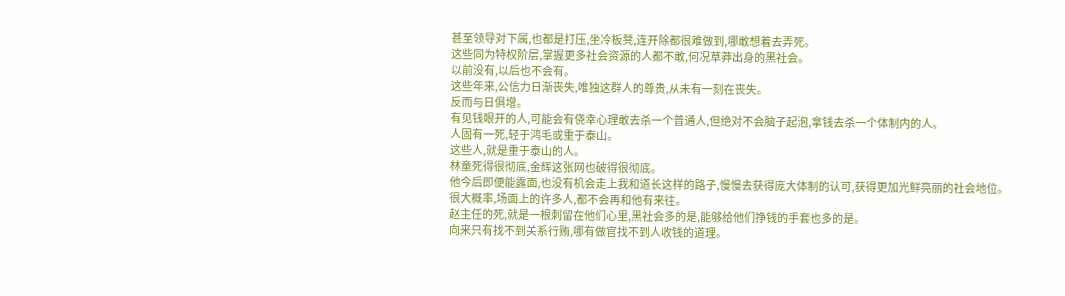甚至领导对下属,也都是打压,坐冷板凳,连开除都很难做到,哪敢想着去弄死。
这些同为特权阶层,掌握更多社会资源的人都不敢,何况草莽出身的黑社会。
以前没有,以后也不会有。
这些年来,公信力日渐丧失,唯独这群人的尊贵,从未有一刻在丧失。
反而与日俱增。
有见钱眼开的人,可能会有侥幸心理敢去杀一个普通人,但绝对不会脑子起泡,拿钱去杀一个体制内的人。
人固有一死,轻于鸿毛或重于泰山。
这些人,就是重于泰山的人。
林童死得很彻底,金辉这张网也破得很彻底。
他今后即便能露面,也没有机会走上我和道长这样的路子,慢慢去获得庞大体制的认可,获得更加光鲜亮丽的社会地位。
很大概率,场面上的许多人,都不会再和他有来往。
赵主任的死,就是一根刺留在他们心里,黑社会多的是,能够给他们挣钱的手套也多的是。
向来只有找不到关系行贿,哪有做官找不到人收钱的道理。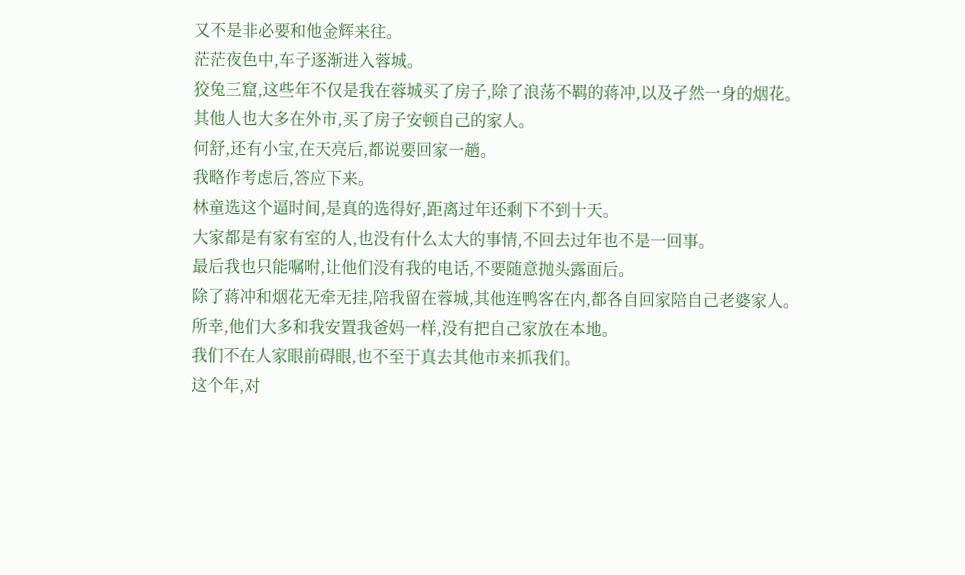又不是非必要和他金辉来往。
茫茫夜色中,车子逐渐进入蓉城。
狡兔三窟,这些年不仅是我在蓉城买了房子,除了浪荡不羁的蒋冲,以及孑然一身的烟花。
其他人也大多在外市,买了房子安顿自己的家人。
何舒,还有小宝,在天亮后,都说要回家一趟。
我略作考虑后,答应下来。
林童选这个逼时间,是真的选得好,距离过年还剩下不到十天。
大家都是有家有室的人,也没有什么太大的事情,不回去过年也不是一回事。
最后我也只能嘱咐,让他们没有我的电话,不要随意抛头露面后。
除了蒋冲和烟花无牵无挂,陪我留在蓉城,其他连鸭客在内,都各自回家陪自己老婆家人。
所幸,他们大多和我安置我爸妈一样,没有把自己家放在本地。
我们不在人家眼前碍眼,也不至于真去其他市来抓我们。
这个年,对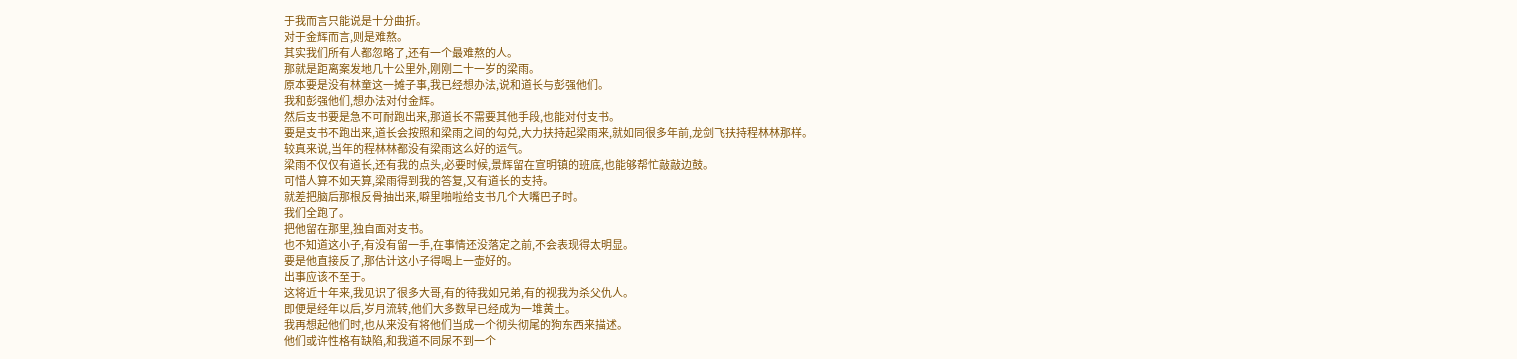于我而言只能说是十分曲折。
对于金辉而言,则是难熬。
其实我们所有人都忽略了,还有一个最难熬的人。
那就是距离案发地几十公里外,刚刚二十一岁的梁雨。
原本要是没有林童这一摊子事,我已经想办法,说和道长与彭强他们。
我和彭强他们,想办法对付金辉。
然后支书要是急不可耐跑出来,那道长不需要其他手段,也能对付支书。
要是支书不跑出来,道长会按照和梁雨之间的勾兑,大力扶持起梁雨来,就如同很多年前,龙剑飞扶持程林林那样。
较真来说,当年的程林林都没有梁雨这么好的运气。
梁雨不仅仅有道长,还有我的点头,必要时候,景辉留在宣明镇的班底,也能够帮忙敲敲边鼓。
可惜人算不如天算,梁雨得到我的答复,又有道长的支持。
就差把脑后那根反骨抽出来,噼里啪啦给支书几个大嘴巴子时。
我们全跑了。
把他留在那里,独自面对支书。
也不知道这小子,有没有留一手,在事情还没落定之前,不会表现得太明显。
要是他直接反了,那估计这小子得喝上一壶好的。
出事应该不至于。
这将近十年来,我见识了很多大哥,有的待我如兄弟,有的视我为杀父仇人。
即便是经年以后,岁月流转,他们大多数早已经成为一堆黄土。
我再想起他们时,也从来没有将他们当成一个彻头彻尾的狗东西来描述。
他们或许性格有缺陷,和我道不同尿不到一个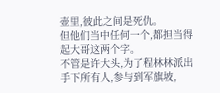壶里,彼此之间是死仇。
但他们当中任何一个,都担当得起大哥这两个字。
不管是许大头,为了程林林派出手下所有人,参与到军旗坡,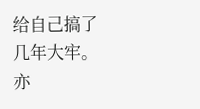给自己搞了几年大牢。
亦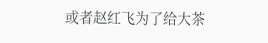或者赵红飞为了给大茶